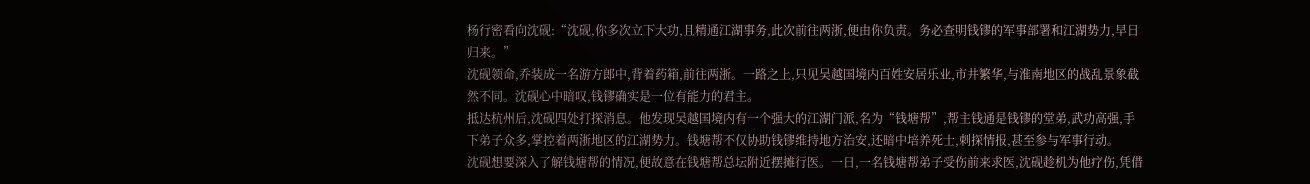杨行密看向沈砚:“沈砚,你多次立下大功,且精通江湖事务,此次前往两浙,便由你负责。务必查明钱镠的军事部署和江湖势力,早日归来。”
沈砚领命,乔装成一名游方郎中,背着药箱,前往两浙。一路之上,只见吴越国境内百姓安居乐业,市井繁华,与淮南地区的战乱景象截然不同。沈砚心中暗叹,钱镠确实是一位有能力的君主。
抵达杭州后,沈砚四处打探消息。他发现吴越国境内有一个强大的江湖门派,名为“钱塘帮”,帮主钱通是钱镠的堂弟,武功高强,手下弟子众多,掌控着两浙地区的江湖势力。钱塘帮不仅协助钱镠维持地方治安,还暗中培养死士,刺探情报,甚至参与军事行动。
沈砚想要深入了解钱塘帮的情况,便故意在钱塘帮总坛附近摆摊行医。一日,一名钱塘帮弟子受伤前来求医,沈砚趁机为他疗伤,凭借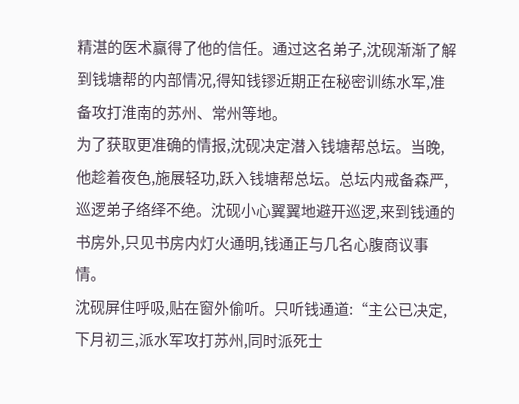精湛的医术赢得了他的信任。通过这名弟子,沈砚渐渐了解到钱塘帮的内部情况,得知钱镠近期正在秘密训练水军,准备攻打淮南的苏州、常州等地。
为了获取更准确的情报,沈砚决定潜入钱塘帮总坛。当晚,他趁着夜色,施展轻功,跃入钱塘帮总坛。总坛内戒备森严,巡逻弟子络绎不绝。沈砚小心翼翼地避开巡逻,来到钱通的书房外,只见书房内灯火通明,钱通正与几名心腹商议事情。
沈砚屏住呼吸,贴在窗外偷听。只听钱通道:“主公已决定,下月初三,派水军攻打苏州,同时派死士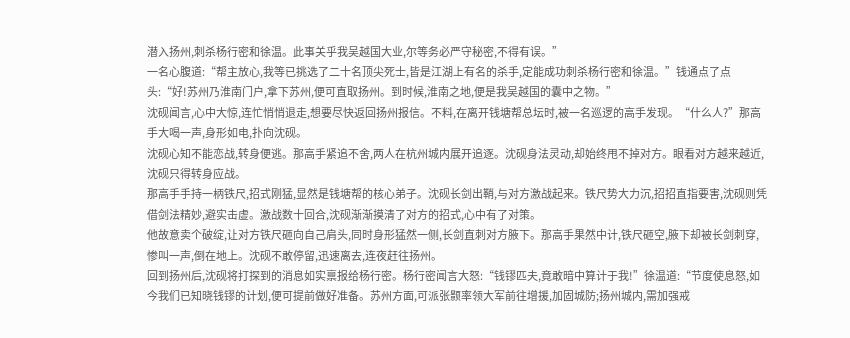潜入扬州,刺杀杨行密和徐温。此事关乎我吴越国大业,尔等务必严守秘密,不得有误。”
一名心腹道:“帮主放心,我等已挑选了二十名顶尖死士,皆是江湖上有名的杀手,定能成功刺杀杨行密和徐温。”钱通点了点头:“好!苏州乃淮南门户,拿下苏州,便可直取扬州。到时候,淮南之地,便是我吴越国的囊中之物。”
沈砚闻言,心中大惊,连忙悄悄退走,想要尽快返回扬州报信。不料,在离开钱塘帮总坛时,被一名巡逻的高手发现。“什么人?”那高手大喝一声,身形如电,扑向沈砚。
沈砚心知不能恋战,转身便逃。那高手紧追不舍,两人在杭州城内展开追逐。沈砚身法灵动,却始终甩不掉对方。眼看对方越来越近,沈砚只得转身应战。
那高手手持一柄铁尺,招式刚猛,显然是钱塘帮的核心弟子。沈砚长剑出鞘,与对方激战起来。铁尺势大力沉,招招直指要害,沈砚则凭借剑法精妙,避实击虚。激战数十回合,沈砚渐渐摸清了对方的招式,心中有了对策。
他故意卖个破绽,让对方铁尺砸向自己肩头,同时身形猛然一侧,长剑直刺对方腋下。那高手果然中计,铁尺砸空,腋下却被长剑刺穿,惨叫一声,倒在地上。沈砚不敢停留,迅速离去,连夜赶往扬州。
回到扬州后,沈砚将打探到的消息如实禀报给杨行密。杨行密闻言大怒:“钱镠匹夫,竟敢暗中算计于我!”徐温道:“节度使息怒,如今我们已知晓钱镠的计划,便可提前做好准备。苏州方面,可派张颢率领大军前往增援,加固城防;扬州城内,需加强戒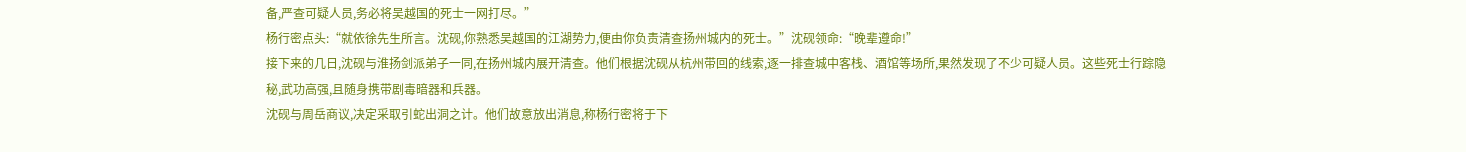备,严查可疑人员,务必将吴越国的死士一网打尽。”
杨行密点头:“就依徐先生所言。沈砚,你熟悉吴越国的江湖势力,便由你负责清查扬州城内的死士。”沈砚领命:“晚辈遵命!”
接下来的几日,沈砚与淮扬剑派弟子一同,在扬州城内展开清查。他们根据沈砚从杭州带回的线索,逐一排查城中客栈、酒馆等场所,果然发现了不少可疑人员。这些死士行踪隐秘,武功高强,且随身携带剧毒暗器和兵器。
沈砚与周岳商议,决定采取引蛇出洞之计。他们故意放出消息,称杨行密将于下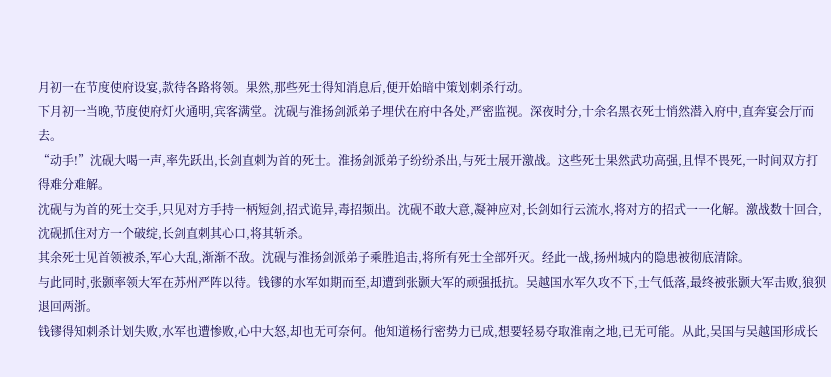月初一在节度使府设宴,款待各路将领。果然,那些死士得知消息后,便开始暗中策划刺杀行动。
下月初一当晚,节度使府灯火通明,宾客满堂。沈砚与淮扬剑派弟子埋伏在府中各处,严密监视。深夜时分,十余名黑衣死士悄然潜入府中,直奔宴会厅而去。
“动手!”沈砚大喝一声,率先跃出,长剑直刺为首的死士。淮扬剑派弟子纷纷杀出,与死士展开激战。这些死士果然武功高强,且悍不畏死,一时间双方打得难分难解。
沈砚与为首的死士交手,只见对方手持一柄短剑,招式诡异,毒招频出。沈砚不敢大意,凝神应对,长剑如行云流水,将对方的招式一一化解。激战数十回合,沈砚抓住对方一个破绽,长剑直刺其心口,将其斩杀。
其余死士见首领被杀,军心大乱,渐渐不敌。沈砚与淮扬剑派弟子乘胜追击,将所有死士全部歼灭。经此一战,扬州城内的隐患被彻底清除。
与此同时,张颢率领大军在苏州严阵以待。钱镠的水军如期而至,却遭到张颢大军的顽强抵抗。吴越国水军久攻不下,士气低落,最终被张颢大军击败,狼狈退回两浙。
钱镠得知刺杀计划失败,水军也遭惨败,心中大怒,却也无可奈何。他知道杨行密势力已成,想要轻易夺取淮南之地,已无可能。从此,吴国与吴越国形成长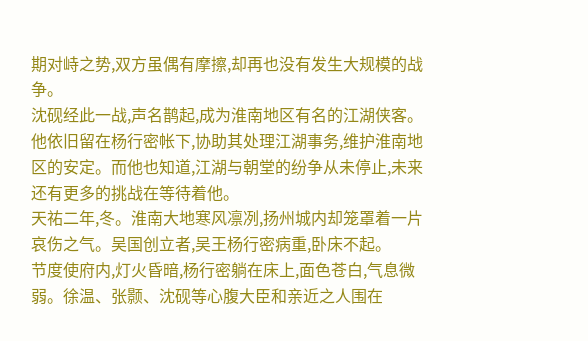期对峙之势,双方虽偶有摩擦,却再也没有发生大规模的战争。
沈砚经此一战,声名鹊起,成为淮南地区有名的江湖侠客。他依旧留在杨行密帐下,协助其处理江湖事务,维护淮南地区的安定。而他也知道,江湖与朝堂的纷争从未停止,未来还有更多的挑战在等待着他。
天祐二年,冬。淮南大地寒风凛冽,扬州城内却笼罩着一片哀伤之气。吴国创立者,吴王杨行密病重,卧床不起。
节度使府内,灯火昏暗,杨行密躺在床上,面色苍白,气息微弱。徐温、张颢、沈砚等心腹大臣和亲近之人围在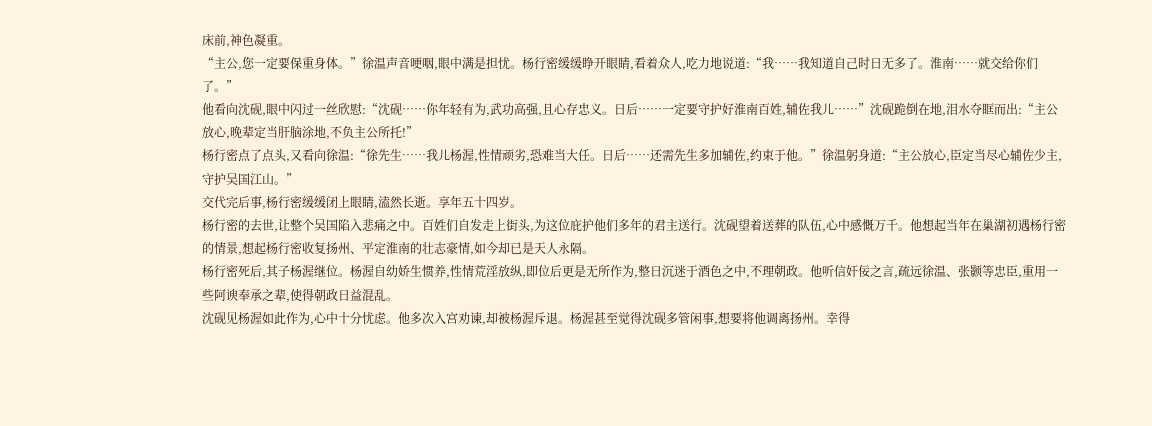床前,神色凝重。
“主公,您一定要保重身体。”徐温声音哽咽,眼中满是担忧。杨行密缓缓睁开眼睛,看着众人,吃力地说道:“我……我知道自己时日无多了。淮南……就交给你们了。”
他看向沈砚,眼中闪过一丝欣慰:“沈砚……你年轻有为,武功高强,且心存忠义。日后……一定要守护好淮南百姓,辅佐我儿……”沈砚跪倒在地,泪水夺眶而出:“主公放心,晚辈定当肝脑涂地,不负主公所托!”
杨行密点了点头,又看向徐温:“徐先生……我儿杨渥,性情顽劣,恐难当大任。日后……还需先生多加辅佐,约束于他。”徐温躬身道:“主公放心,臣定当尽心辅佐少主,守护吴国江山。”
交代完后事,杨行密缓缓闭上眼睛,溘然长逝。享年五十四岁。
杨行密的去世,让整个吴国陷入悲痛之中。百姓们自发走上街头,为这位庇护他们多年的君主送行。沈砚望着送葬的队伍,心中感慨万千。他想起当年在巢湖初遇杨行密的情景,想起杨行密收复扬州、平定淮南的壮志豪情,如今却已是天人永隔。
杨行密死后,其子杨渥继位。杨渥自幼娇生惯养,性情荒淫放纵,即位后更是无所作为,整日沉迷于酒色之中,不理朝政。他听信奸佞之言,疏远徐温、张颢等忠臣,重用一些阿谀奉承之辈,使得朝政日益混乱。
沈砚见杨渥如此作为,心中十分忧虑。他多次入宫劝谏,却被杨渥斥退。杨渥甚至觉得沈砚多管闲事,想要将他调离扬州。幸得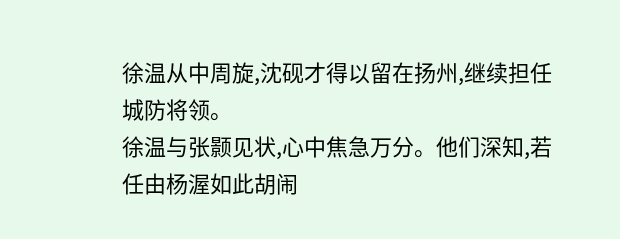徐温从中周旋,沈砚才得以留在扬州,继续担任城防将领。
徐温与张颢见状,心中焦急万分。他们深知,若任由杨渥如此胡闹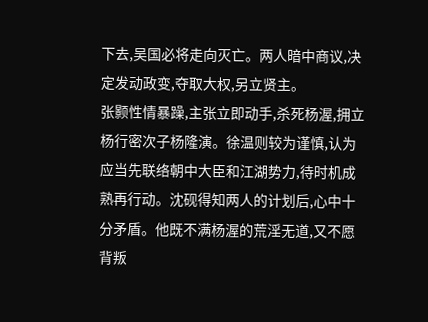下去,吴国必将走向灭亡。两人暗中商议,决定发动政变,夺取大权,另立贤主。
张颢性情暴躁,主张立即动手,杀死杨渥,拥立杨行密次子杨隆演。徐温则较为谨慎,认为应当先联络朝中大臣和江湖势力,待时机成熟再行动。沈砚得知两人的计划后,心中十分矛盾。他既不满杨渥的荒淫无道,又不愿背叛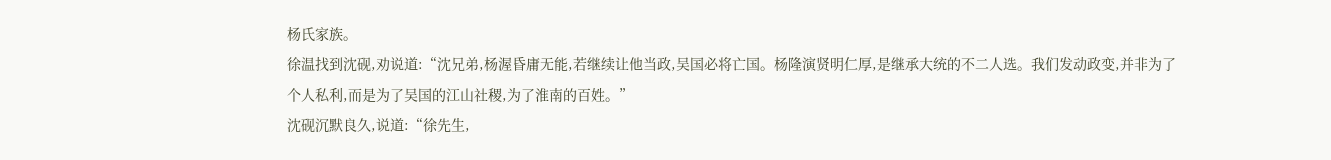杨氏家族。
徐温找到沈砚,劝说道:“沈兄弟,杨渥昏庸无能,若继续让他当政,吴国必将亡国。杨隆演贤明仁厚,是继承大统的不二人选。我们发动政变,并非为了个人私利,而是为了吴国的江山社稷,为了淮南的百姓。”
沈砚沉默良久,说道:“徐先生,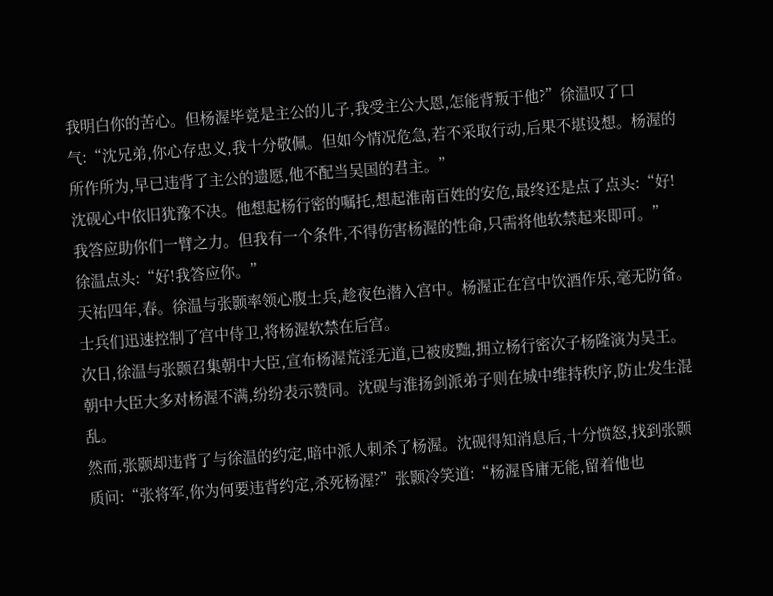我明白你的苦心。但杨渥毕竟是主公的儿子,我受主公大恩,怎能背叛于他?”徐温叹了口气:“沈兄弟,你心存忠义,我十分敬佩。但如今情况危急,若不采取行动,后果不堪设想。杨渥的所作所为,早已违背了主公的遗愿,他不配当吴国的君主。”
沈砚心中依旧犹豫不决。他想起杨行密的嘱托,想起淮南百姓的安危,最终还是点了点头:“好!我答应助你们一臂之力。但我有一个条件,不得伤害杨渥的性命,只需将他软禁起来即可。”
徐温点头:“好!我答应你。”
天祐四年,春。徐温与张颢率领心腹士兵,趁夜色潜入宫中。杨渥正在宫中饮酒作乐,毫无防备。士兵们迅速控制了宫中侍卫,将杨渥软禁在后宫。
次日,徐温与张颢召集朝中大臣,宣布杨渥荒淫无道,已被废黜,拥立杨行密次子杨隆演为吴王。朝中大臣大多对杨渥不满,纷纷表示赞同。沈砚与淮扬剑派弟子则在城中维持秩序,防止发生混乱。
然而,张颢却违背了与徐温的约定,暗中派人刺杀了杨渥。沈砚得知消息后,十分愤怒,找到张颢质问:“张将军,你为何要违背约定,杀死杨渥?”张颢冷笑道:“杨渥昏庸无能,留着他也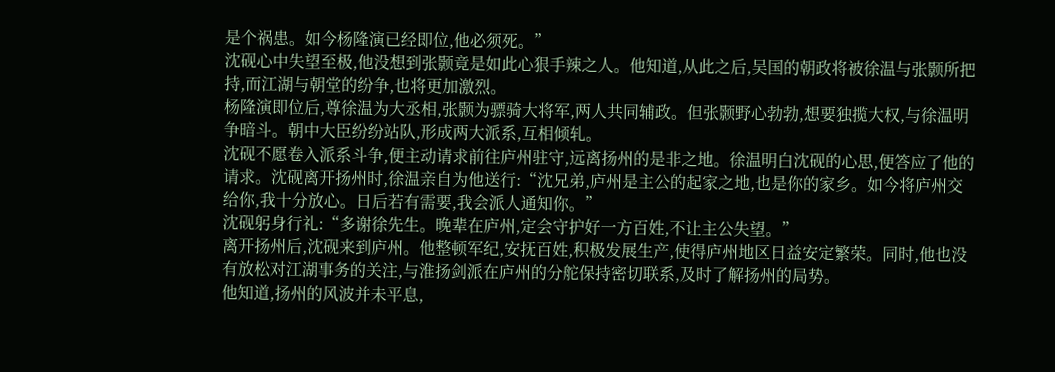是个祸患。如今杨隆演已经即位,他必须死。”
沈砚心中失望至极,他没想到张颢竟是如此心狠手辣之人。他知道,从此之后,吴国的朝政将被徐温与张颢所把持,而江湖与朝堂的纷争,也将更加激烈。
杨隆演即位后,尊徐温为大丞相,张颢为骠骑大将军,两人共同辅政。但张颢野心勃勃,想要独揽大权,与徐温明争暗斗。朝中大臣纷纷站队,形成两大派系,互相倾轧。
沈砚不愿卷入派系斗争,便主动请求前往庐州驻守,远离扬州的是非之地。徐温明白沈砚的心思,便答应了他的请求。沈砚离开扬州时,徐温亲自为他送行:“沈兄弟,庐州是主公的起家之地,也是你的家乡。如今将庐州交给你,我十分放心。日后若有需要,我会派人通知你。”
沈砚躬身行礼:“多谢徐先生。晚辈在庐州,定会守护好一方百姓,不让主公失望。”
离开扬州后,沈砚来到庐州。他整顿军纪,安抚百姓,积极发展生产,使得庐州地区日益安定繁荣。同时,他也没有放松对江湖事务的关注,与淮扬剑派在庐州的分舵保持密切联系,及时了解扬州的局势。
他知道,扬州的风波并未平息,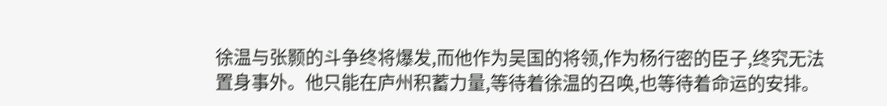徐温与张颢的斗争终将爆发,而他作为吴国的将领,作为杨行密的臣子,终究无法置身事外。他只能在庐州积蓄力量,等待着徐温的召唤,也等待着命运的安排。